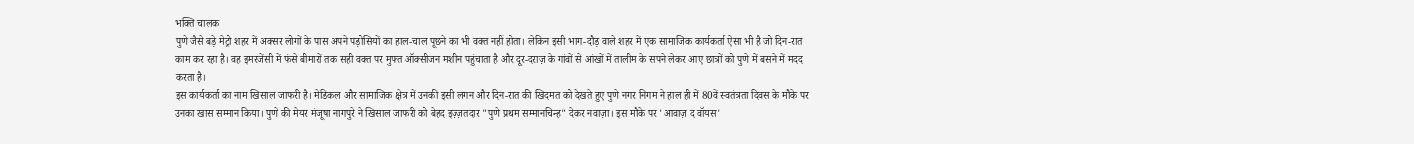भक्ति चालक
पुणे जैसे बड़े मेट्रो शहर में अक्सर लोगों के पास अपने पड़ोसियों का हाल-चाल पूछने का भी वक्त नहीं होता। लेकिन इसी भाग-दौड़ वाले शहर में एक सामाजिक कार्यकर्ता ऐसा भी है जो दिन-रात काम कर रहा है। वह इमरजेंसी में फंसे बीमारों तक सही वक्त पर मुफ्त ऑक्सीजन मशीन पहुंचाता है और दूर-दराज़ के गांवों से आंखों में तालीम के सपने लेकर आए छात्रों को पुणे में बसने में मदद करता है।
इस कार्यकर्ता का नाम खिसाल जाफरी है। मेडिकल और सामाजिक क्षेत्र में उनकी इसी लगन और दिन-रात की खिदमत को देखते हुए पुणे नगर निगम ने हाल ही में 80वें स्वतंत्रता दिवस के मौके पर उनका खास सम्मान किया। पुणे की मेयर मंजूषा नागपुरे ने खिसाल जाफरी को बेहद इज़्ज़तदार "पुणे प्रथम सम्मानचिन्ह" देकर नवाज़ा। इस मौके पर 'आवाज़ द वॉयस'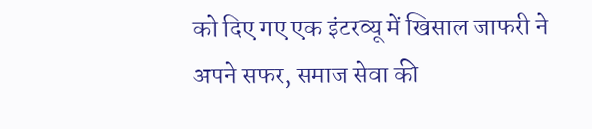को दिए गए एक इंटरव्यू में खिसाल जाफरी ने अपने सफर, समाज सेवा की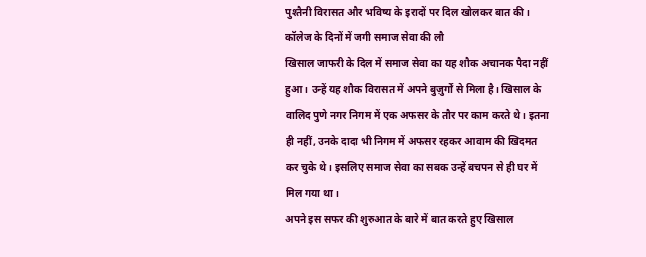पुश्तैनी विरासत और भविष्य के इरादों पर दिल खोलकर बात की।
कॉलेज के दिनों में जगी समाज सेवा की लौ
खिसाल जाफरी के दिल में समाज सेवा का यह शौक अचानक पैदा नहीं हुआ। उन्हें यह शौक विरासत में अपने बुज़ुर्गों से मिला है। खिसाल के वालिद पुणे नगर निगम में एक अफसर के तौर पर काम करते थे। इतना ही नहीं, उनके दादा भी निगम में अफसर रहकर आवाम की खिदमत कर चुके थे। इसलिए समाज सेवा का सबक उन्हें बचपन से ही घर में मिल गया था।
अपने इस सफर की शुरुआत के बारे में बात करते हुए खिसाल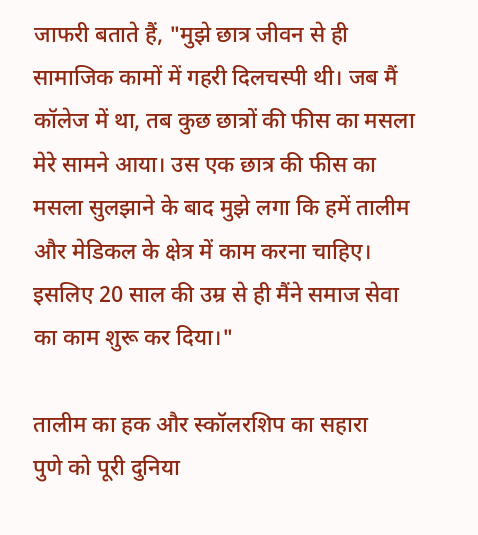जाफरी बताते हैं, "मुझे छात्र जीवन से ही सामाजिक कामों में गहरी दिलचस्पी थी। जब मैं कॉलेज में था, तब कुछ छात्रों की फीस का मसला मेरे सामने आया। उस एक छात्र की फीस का मसला सुलझाने के बाद मुझे लगा कि हमें तालीम और मेडिकल के क्षेत्र में काम करना चाहिए। इसलिए 20 साल की उम्र से ही मैंने समाज सेवा का काम शुरू कर दिया।"

तालीम का हक और स्कॉलरशिप का सहारा
पुणे को पूरी दुनिया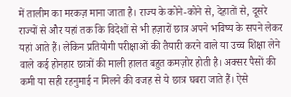में तालीम का मरकज़ माना जाता है। राज्य के कोने-कोने से, देहातों से, दूसरे राज्यों से और यहां तक कि विदेशों से भी हज़ारों छात्र अपने भविष्य के सपने लेकर यहां आते हैं। लेकिन प्रतियोगी परीक्षाओं की तैयारी करने वाले या उच्च शिक्षा लेने वाले कई होनहार छात्रों की माली हालत बहुत कमज़ोर होती है। अक्सर पैसों की कमी या सही रहनुमाई न मिलने की वजह से ये छात्र घबरा जाते हैं। ऐसे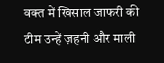वक्त में खिसाल जाफरी की टीम उन्हें ज़हनी और माली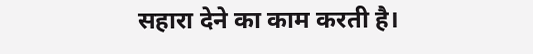सहारा देने का काम करती है।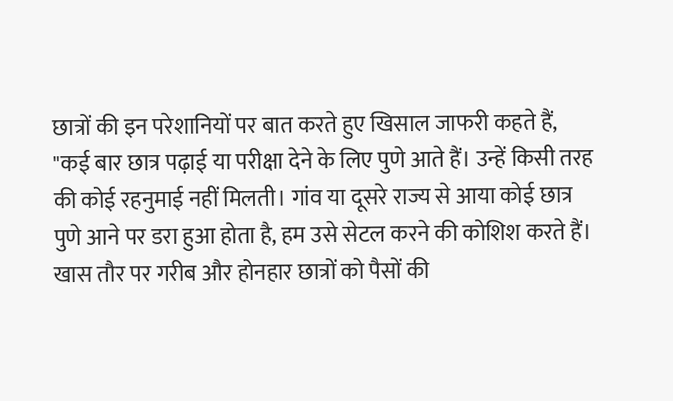छात्रों की इन परेशानियों पर बात करते हुए खिसाल जाफरी कहते हैं, "कई बार छात्र पढ़ाई या परीक्षा देने के लिए पुणे आते हैं। उन्हें किसी तरह की कोई रहनुमाई नहीं मिलती। गांव या दूसरे राज्य से आया कोई छात्र पुणे आने पर डरा हुआ होता है, हम उसे सेटल करने की कोशिश करते हैं। खास तौर पर गरीब और होनहार छात्रों को पैसों की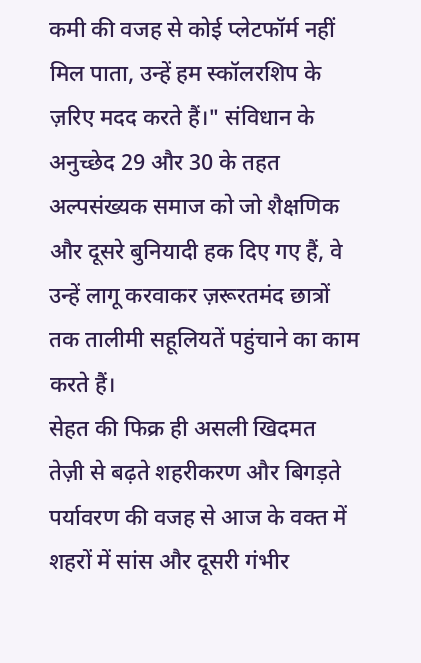कमी की वजह से कोई प्लेटफॉर्म नहीं मिल पाता, उन्हें हम स्कॉलरशिप के ज़रिए मदद करते हैं।" संविधान के अनुच्छेद 29 और 30 के तहत अल्पसंख्यक समाज को जो शैक्षणिक और दूसरे बुनियादी हक दिए गए हैं, वे उन्हें लागू करवाकर ज़रूरतमंद छात्रों तक तालीमी सहूलियतें पहुंचाने का काम करते हैं।
सेहत की फिक्र ही असली खिदमत
तेज़ी से बढ़ते शहरीकरण और बिगड़ते पर्यावरण की वजह से आज के वक्त में शहरों में सांस और दूसरी गंभीर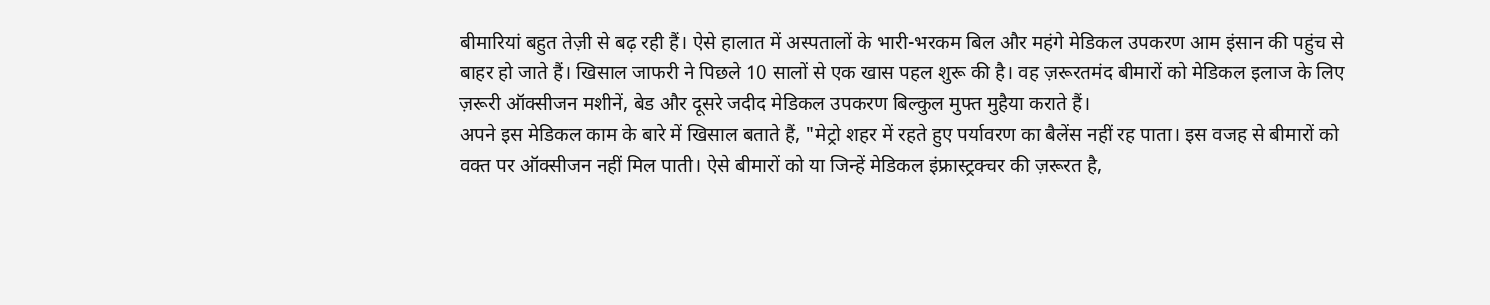बीमारियां बहुत तेज़ी से बढ़ रही हैं। ऐसे हालात में अस्पतालों के भारी-भरकम बिल और महंगे मेडिकल उपकरण आम इंसान की पहुंच से बाहर हो जाते हैं। खिसाल जाफरी ने पिछले 10 सालों से एक खास पहल शुरू की है। वह ज़रूरतमंद बीमारों को मेडिकल इलाज के लिए ज़रूरी ऑक्सीजन मशीनें, बेड और दूसरे जदीद मेडिकल उपकरण बिल्कुल मुफ्त मुहैया कराते हैं।
अपने इस मेडिकल काम के बारे में खिसाल बताते हैं, "मेट्रो शहर में रहते हुए पर्यावरण का बैलेंस नहीं रह पाता। इस वजह से बीमारों को वक्त पर ऑक्सीजन नहीं मिल पाती। ऐसे बीमारों को या जिन्हें मेडिकल इंफ्रास्ट्रक्चर की ज़रूरत है,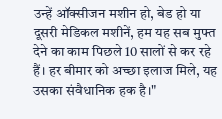उन्हें ऑक्सीजन मशीन हो, बेड हो या दूसरी मेडिकल मशीनें, हम यह सब मुफ्त देने का काम पिछले 10 सालों से कर रहे हैं। हर बीमार को अच्छा इलाज मिले, यह उसका संवैधानिक हक है।"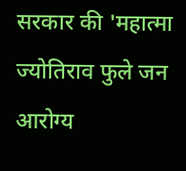सरकार की 'महात्मा ज्योतिराव फुले जन आरोग्य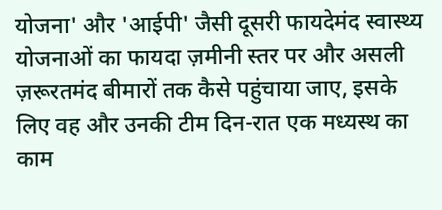योजना' और 'आईपी' जैसी दूसरी फायदेमंद स्वास्थ्य योजनाओं का फायदा ज़मीनी स्तर पर और असली ज़रूरतमंद बीमारों तक कैसे पहुंचाया जाए, इसके लिए वह और उनकी टीम दिन-रात एक मध्यस्थ का काम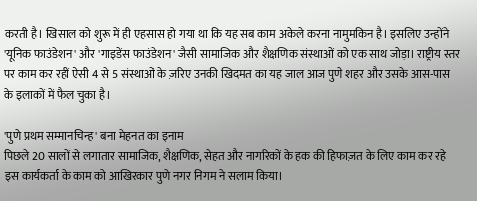करती है। खिसाल को शुरू में ही एहसास हो गया था कि यह सब काम अकेले करना नामुमकिन है। इसलिए उन्होंने 'यूनिक फाउंडेशन' और 'गाइडेंस फाउंडेशन' जैसी सामाजिक और शैक्षणिक संस्थाओं को एक साथ जोड़ा। राष्ट्रीय स्तर पर काम कर रहीं ऐसी 4 से 5 संस्थाओं के ज़रिए उनकी खिदमत का यह जाल आज पुणे शहर और उसके आस-पास के इलाकों में फैल चुका है।

'पुणे प्रथम सम्मानचिन्ह' बना मेहनत का इनाम
पिछले 20 सालों से लगातार सामाजिक, शैक्षणिक, सेहत और नागरिकों के हक की हिफाज़त के लिए काम कर रहे इस कार्यकर्ता के काम को आखिरकार पुणे नगर निगम ने सलाम किया।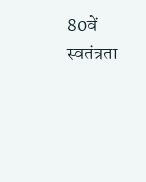80वें स्वतंत्रता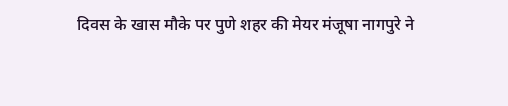दिवस के खास मौके पर पुणे शहर की मेयर मंजूषा नागपुरे ने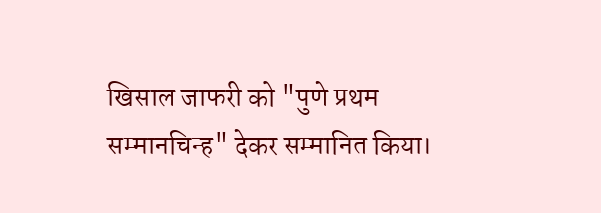खिसाल जाफरी को "पुणे प्रथम सम्मानचिन्ह" देकर सम्मानित किया।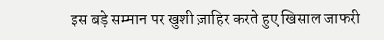इस बड़े सम्मान पर खुशी ज़ाहिर करते हुए खिसाल जाफरी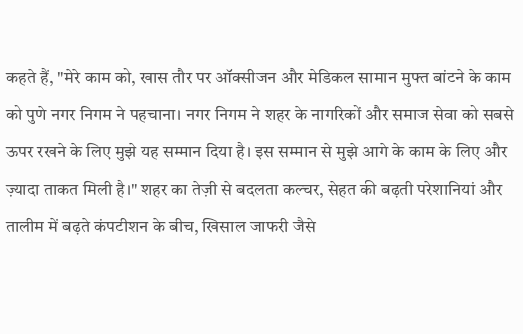कहते हैं, "मेरे काम को, खास तौर पर ऑक्सीजन और मेडिकल सामान मुफ्त बांटने के काम को पुणे नगर निगम ने पहचाना। नगर निगम ने शहर के नागरिकों और समाज सेवा को सबसे ऊपर रखने के लिए मुझे यह सम्मान दिया है। इस सम्मान से मुझे आगे के काम के लिए और ज़्यादा ताकत मिली है।" शहर का तेज़ी से बदलता कल्चर, सेहत की बढ़ती परेशानियां और तालीम में बढ़ते कंपटीशन के बीच, खिसाल जाफरी जैसे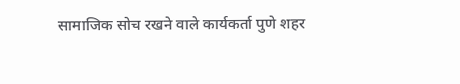सामाजिक सोच रखने वाले कार्यकर्ता पुणे शहर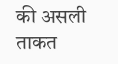की असली ताकत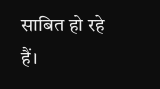साबित हो रहे हैं।